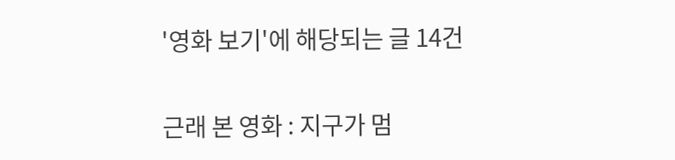'영화 보기'에 해당되는 글 14건

근래 본 영화 : 지구가 멈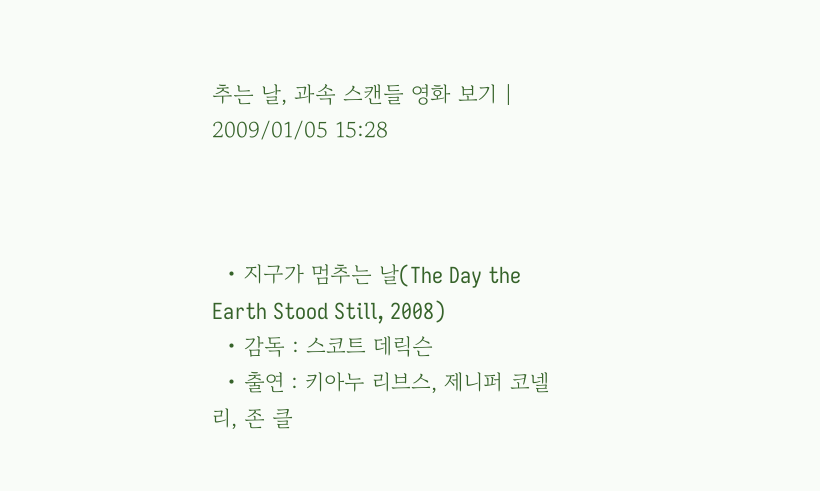추는 날, 과속 스캔들 영화 보기 | 2009/01/05 15:28



  • 지구가 멈추는 날(The Day the Earth Stood Still, 2008)
  • 감독 : 스코트 데릭슨
  • 출연 : 키아누 리브스, 제니퍼 코넬리, 존 클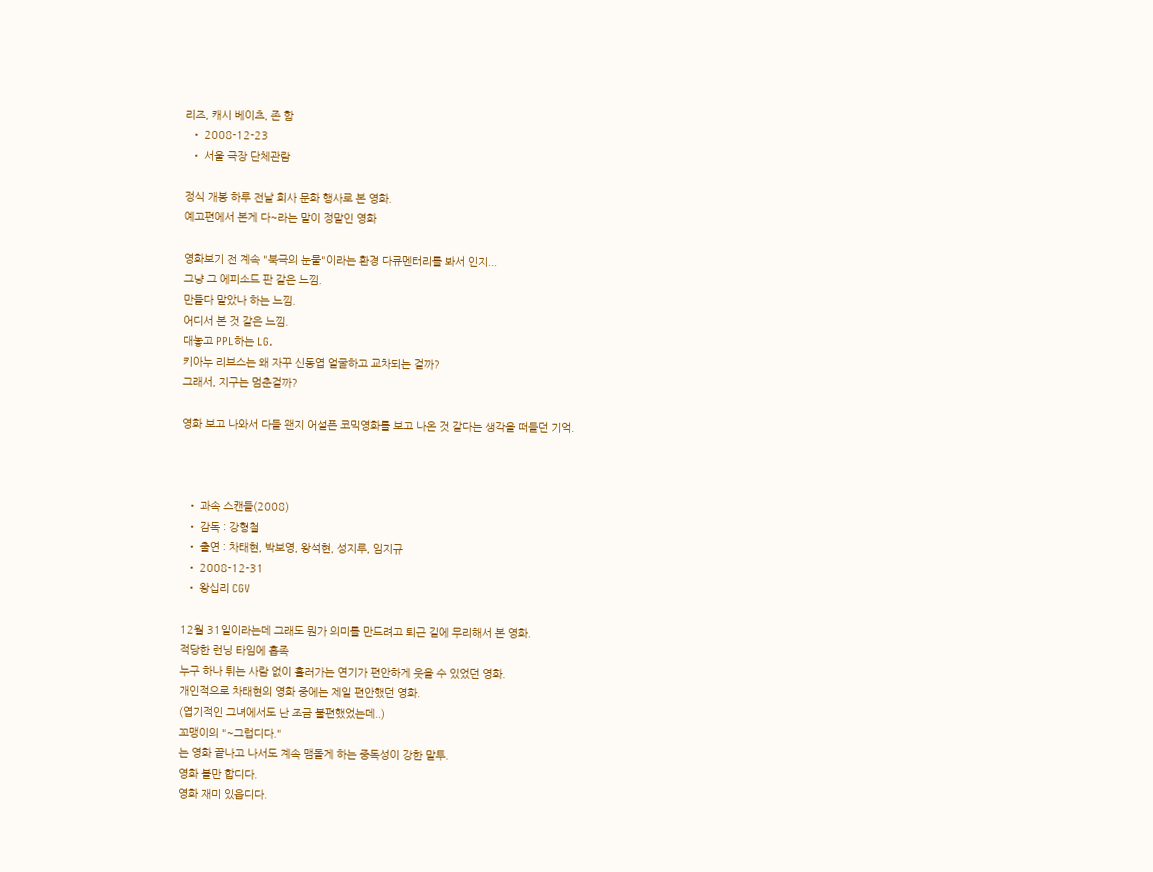리즈, 캐시 베이츠, 존 함
  • 2008-12-23
  • 서울 극장 단체관람

정식 개봉 하루 전날 회사 문화 행사로 본 영화.
예고편에서 본게 다~라는 말이 정말인 영화

영화보기 전 계속 "북극의 눈물"이라는 환경 다큐멘터리를 봐서 인지...
그냥 그 에피소드 판 같은 느낌.
만들다 말았나 하는 느낌.
어디서 본 것 같은 느낌.
대놓고 PPL하는 LG.
키아누 리브스는 왜 자꾸 신동엽 얼굴하고 교차되는 걸까?
그래서, 지구는 멈춘걸까?

영화 보고 나와서 다들 왠지 어설픈 코믹영화를 보고 나온 것 같다는 생각을 떠들던 기억.



  • 과속 스캔들(2008)
  • 감독 : 강형철
  • 출연 : 차태현, 박보영, 왕석현, 성지루, 임지규
  • 2008-12-31
  • 왕십리 CGV

12월 31일이라는데 그래도 뭔가 의미를 만드려고 퇴근 길에 무리해서 본 영화.
적당한 런닝 타임에 흡족
누구 하나 튀는 사람 없이 흘러가는 연기가 편안하게 웃을 수 있었던 영화.
개인적으로 차태현의 영화 중에는 제일 편안했던 영화.
(엽기적인 그녀에서도 난 조금 불편했었는데..)
꼬맹이의 "~그럽디다."
는 영화 끝나고 나서도 계속 맴돌게 하는 중독성이 강한 말투.
영화 볼만 합디다.
영화 재미 있읍디다.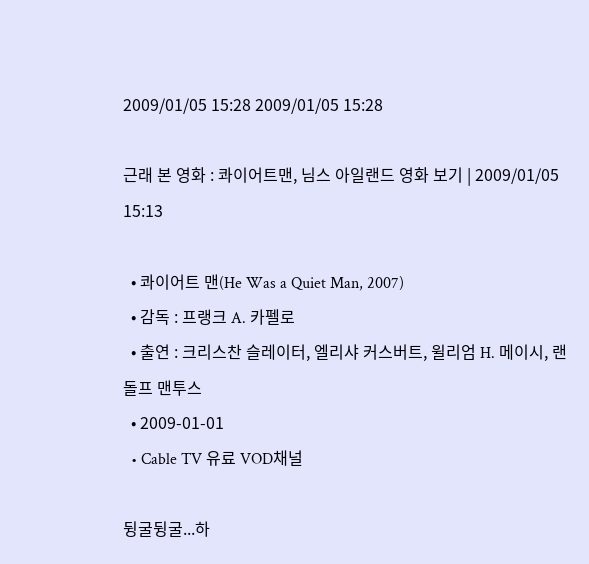2009/01/05 15:28 2009/01/05 15:28

근래 본 영화 : 콰이어트맨, 님스 아일랜드 영화 보기 | 2009/01/05 15:13

  • 콰이어트 맨(He Was a Quiet Man, 2007)
  • 감독 : 프랭크 A. 카펠로
  • 출연 : 크리스찬 슬레이터, 엘리샤 커스버트, 윌리엄 H. 메이시, 랜돌프 맨투스
  • 2009-01-01
  • Cable TV 유료 VOD채널

뒹굴뒹굴...하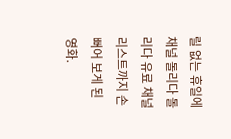릴 없는 휴일에 채널 돌리다 돌리다 유료 채널 리스트까지 손 뻐어 보게 된 영화.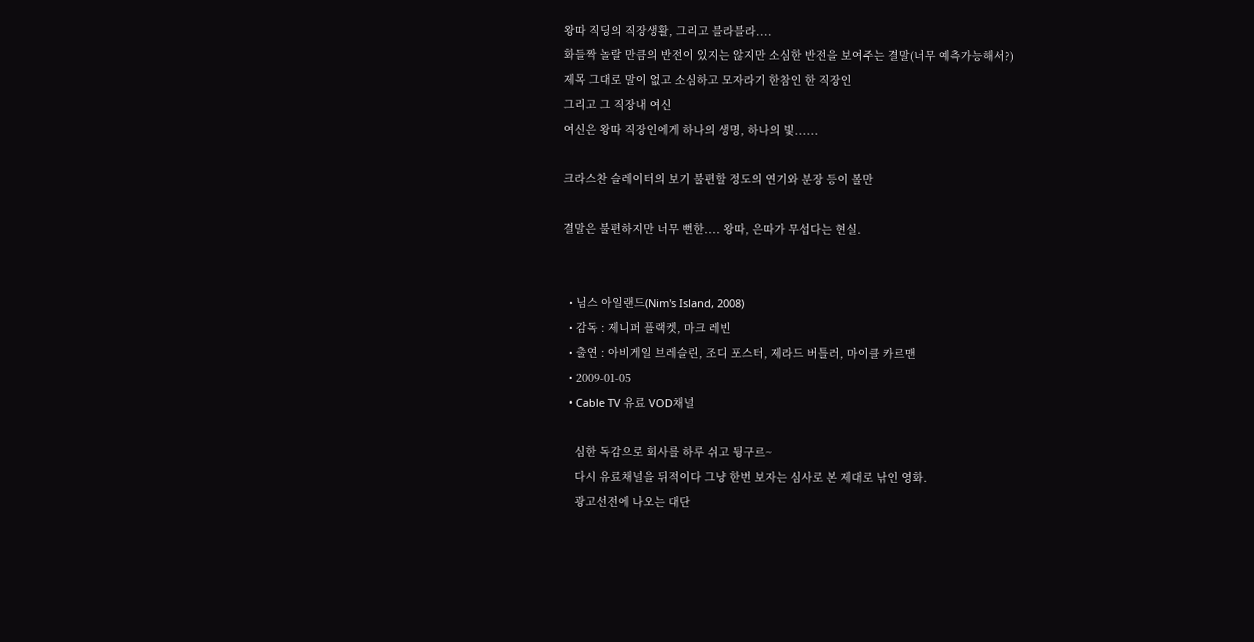왕따 직딩의 직장생활, 그리고 블라블라....
화들짝 놀랄 만큼의 반전이 있지는 않지만 소심한 반전을 보여주는 결말(너무 예측가능해서?)
제목 그대로 말이 없고 소심하고 모자라기 한참인 한 직장인
그리고 그 직장내 여신
여신은 왕따 직장인에게 하나의 생명, 하나의 빛......

크라스찬 슬레이터의 보기 불편할 정도의 연기와 분장 등이 볼만

결말은 불편하지만 너무 뻔한.... 왕따, 은따가 무섭다는 현실.


  • 님스 아일랜드(Nim's Island, 2008)
  • 감독 : 제니퍼 플랙켓, 마크 레빈
  • 출연 : 아비게일 브레슬린, 조디 포스터, 제라드 버틀러, 마이클 카르맨
  • 2009-01-05
  • Cable TV 유료 VOD채널

    심한 독감으로 회사를 하루 쉬고 뒹구르~
    다시 유료채널을 뒤적이다 그냥 한번 보자는 심사로 본 제대로 낚인 영화.
    광고선전에 나오는 대단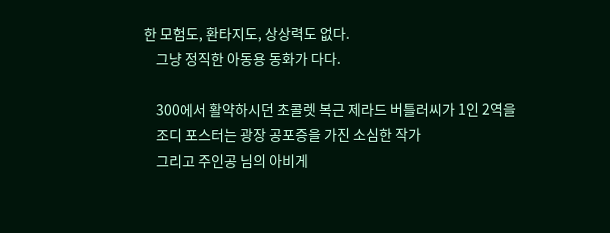한 모험도, 환타지도, 상상력도 없다.
    그냥 정직한 아동용 동화가 다다.

    300에서 활약하시던 초콜렛 복근 제라드 버틀러씨가 1인 2역을
    조디 포스터는 광장 공포증을 가진 소심한 작가
    그리고 주인공 님의 아비게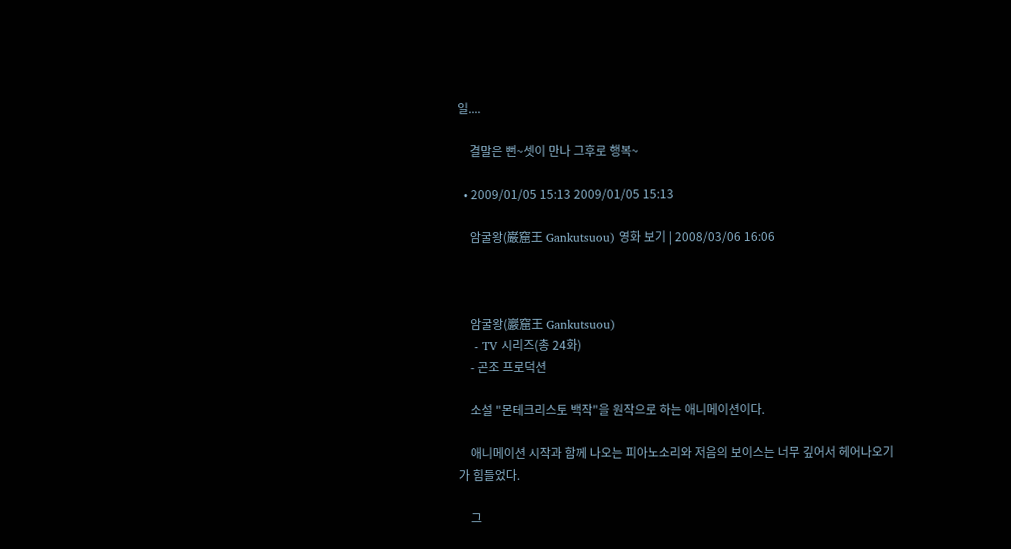일....

    결말은 뻔~셋이 만나 그후로 행복~

  • 2009/01/05 15:13 2009/01/05 15:13

    암굴왕(巌窟王 Gankutsuou) 영화 보기 | 2008/03/06 16:06



    암굴왕(巖窟王 Gankutsuou)
    - TV 시리즈(총 24화)
    - 곤조 프로덕션

    소설 "몬테크리스토 백작"을 원작으로 하는 애니메이션이다.

    애니메이션 시작과 함께 나오는 피아노소리와 저음의 보이스는 너무 깊어서 헤어나오기가 힘들었다.

    그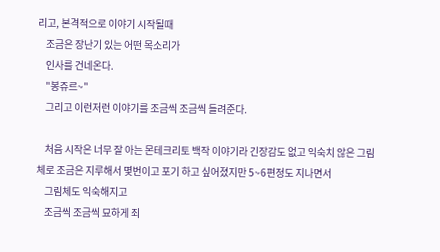리고, 본격적으로 이야기 시작될때
    조금은 장난기 있는 어떤 목소리가
    인사를 건네온다.
    "봉쥬르~"
    그리고 이런저런 이야기를 조금씩 조금씩 들려준다.

    처음 시작은 너무 잘 아는 몬테크리토 백작 이야기라 긴장감도 없고 익숙치 않은 그림체로 조금은 지루해서 몇번이고 포기 하고 싶어졌지만 5~6편정도 지나면서
    그림체도 익숙해지고
    조금씩 조금씩 묘하게 죄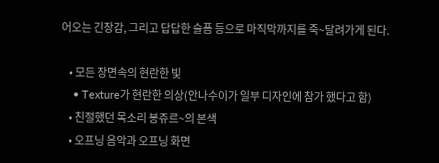어오는 긴장감, 그리고 답답한 슬픔 등으로 마직막까지를 죽~달려가게 된다.

    • 모든 장면속의 현란한 빛
    • Texture가 현란한 의상(안나수이가 일부 디자인에 참가 했다고 함)
    • 친절했던 목소리 봉쥬르~의 본색
    • 오프닝 음악과 오프닝 화면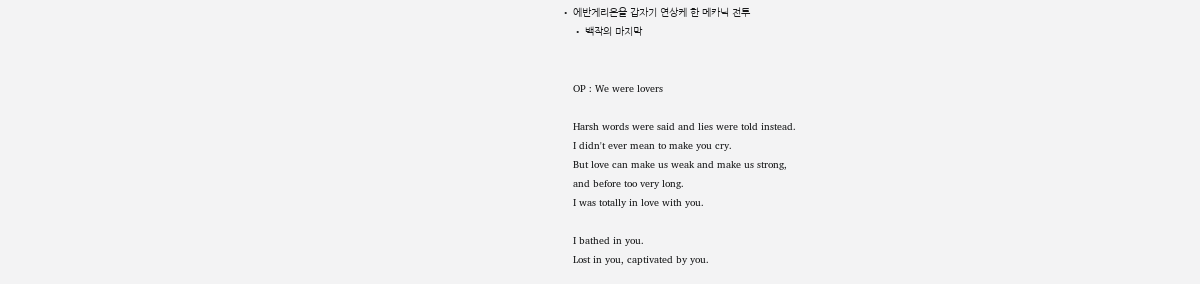• 에반게리온을 갑자기 연상케 한 메카닉 전투
    • 백작의 마지막


    OP : We were lovers

    Harsh words were said and lies were told instead.
    I didn't ever mean to make you cry.
    But love can make us weak and make us strong,
    and before too very long.
    I was totally in love with you.

    I bathed in you.
    Lost in you, captivated by you.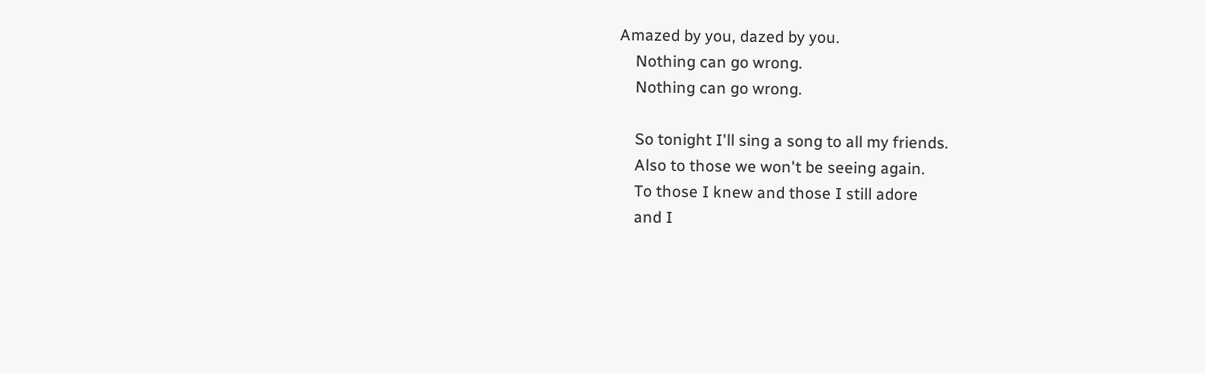Amazed by you, dazed by you.
    Nothing can go wrong.
    Nothing can go wrong.

    So tonight I'll sing a song to all my friends.
    Also to those we won't be seeing again.
    To those I knew and those I still adore
    and I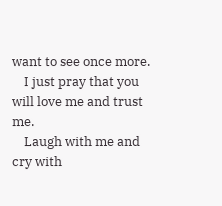want to see once more.
    I just pray that you will love me and trust me.
    Laugh with me and cry with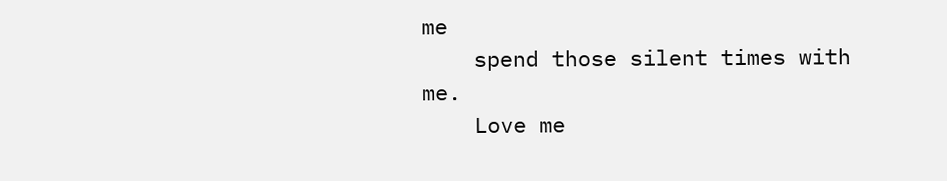me
    spend those silent times with me.
    Love me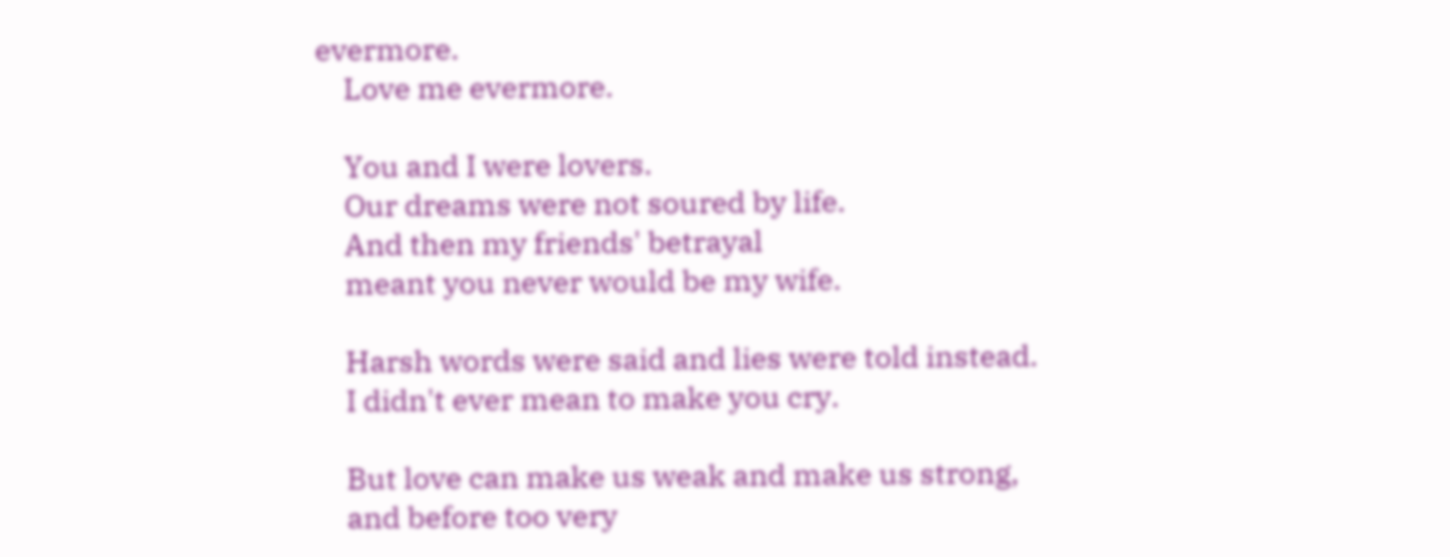evermore.
    Love me evermore.

    You and I were lovers.
    Our dreams were not soured by life.
    And then my friends' betrayal
    meant you never would be my wife.

    Harsh words were said and lies were told instead.
    I didn't ever mean to make you cry.

    But love can make us weak and make us strong,
    and before too very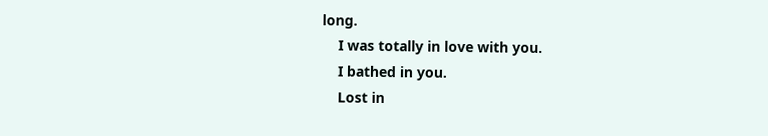long.
    I was totally in love with you.
    I bathed in you.
    Lost in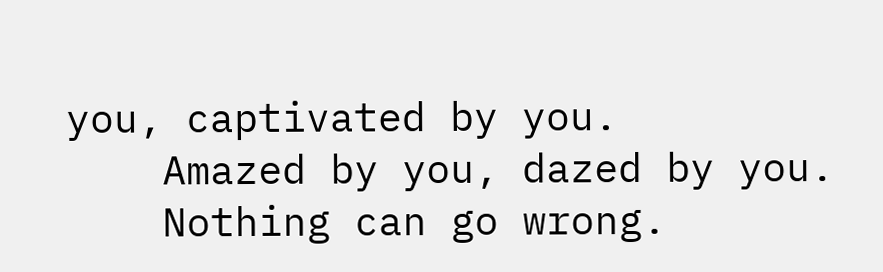you, captivated by you.
    Amazed by you, dazed by you.
    Nothing can go wrong.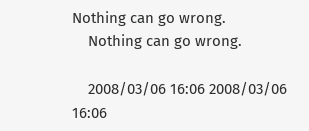Nothing can go wrong.
    Nothing can go wrong.

    2008/03/06 16:06 2008/03/06 16:06